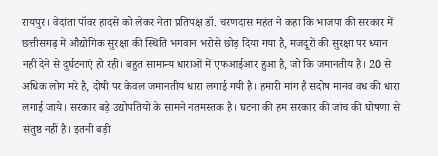रायपुर। वेदांता पॉवर हादसे को लेकर नेता प्रतिपक्ष डॉ. चरणदास महंत ने कहा कि भाजपा की सरकार में छत्तीसगढ़ में औद्योगिक सुरक्षा की स्थिति भगवान भरोसे छोड़ दिया गया है, मजदूरों की सुरक्षा पर ध्यान नहीं देने से दुर्घटनाएं हो रही। बहुत सामान्य धाराओं में एफआईआर हुआ है, जो कि जमानतीय है। 20 से अधिक लोग मरे है, दोषी पर केवल जमानतीय धारा लगाई गयी है। हमारी मांग है सदोष मानव वध की धारा लगाई जाये। सरकार बड़े उद्योपतियो के सामने नतमस्तक है। घटना की हम सरकार की जांच की घोषणा से संतुष्ठ नहीं है। इतनी बड़ी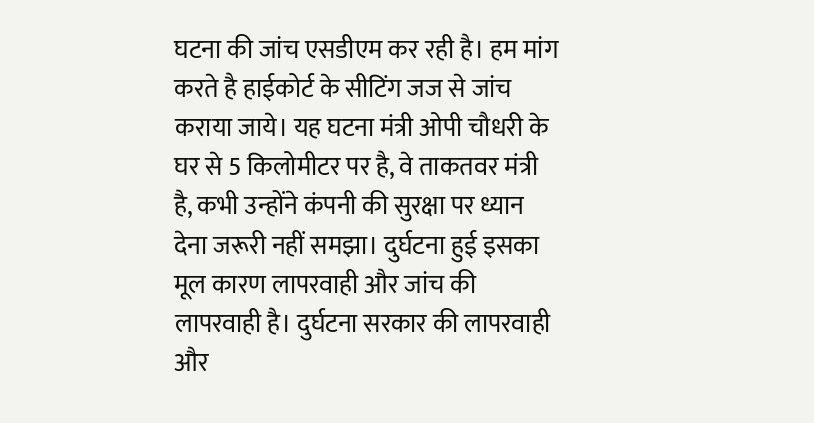घटना की जांच एसडीएम कर रही है। हम मांग करते है हाईकोर्ट के सीटिंग जज से जांच कराया जाये। यह घटना मंत्री ओपी चौधरी के घर से 5 किलोमीटर पर है, वे ताकतवर मंत्री है, कभी उन्होंने कंपनी की सुरक्षा पर ध्यान देना जरूरी नहीं समझा। दुर्घटना हुई इसका मूल कारण लापरवाही और जांच की लापरवाही है। दुर्घटना सरकार की लापरवाही और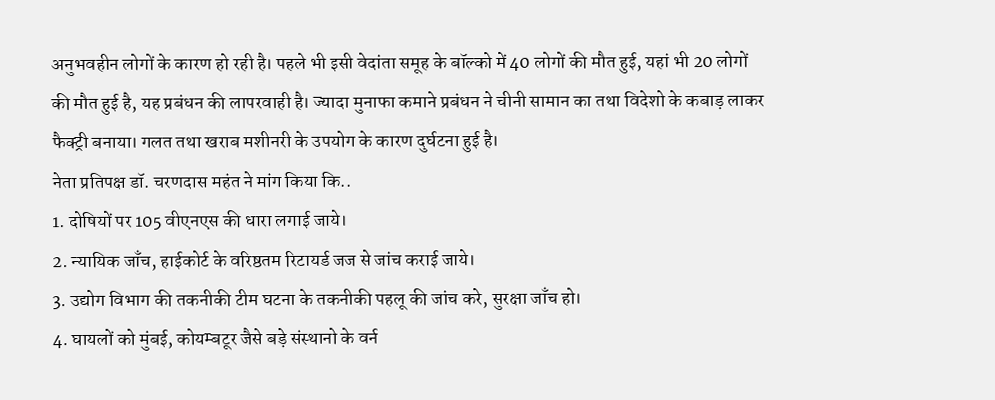अनुभवहीन लोगों के कारण हो रही है। पहले भी इसी वेदांता समूह के बॉल्को में 40 लोगों की मौत हुई, यहां भी 20 लोगों की मौत हुई है, यह प्रबंधन की लापरवाही है। ज्यादा मुनाफा कमाने प्रबंधन ने चीनी सामान का तथा विदेशो के कबाड़ लाकर फैक्ट्री बनाया। गलत तथा खराब मशीनरी के उपयोग के कारण दुर्घटना हुई है।
नेता प्रतिपक्ष डॉ. चरणदास महंत ने मांग किया कि..
1. दोषियों पर 105 वीएनएस की धारा लगाई जाये।
2. न्यायिक जाँच, हाईकोर्ट के वरिष्ठतम रिटायर्ड जज से जांच कराई जाये।
3. उद्योग विभाग की तकनीकी टीम घटना के तकनीकी पहलू की जांच करे, सुरक्षा जाँच हो।
4. घायलों को मुंबई, कोयम्बटूर जैसे बड़े संस्थानो के वर्न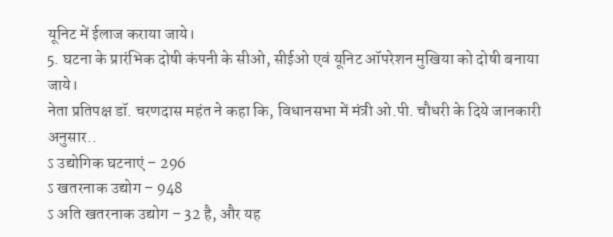यूनिट में ईलाज कराया जाये।
5. घटना के प्रारंभिक दोषी कंपनी के सीओ, सीईओ एवं यूनिट ऑपरेशन मुखिया को दोषी बनाया जाये।
नेता प्रतिपक्ष डॉ. चरणदास महंत ने कहा कि, विधानसभा में मंत्री ओ.पी. चौधरी के दिये जानकारी अनुसार..
ऽ उद्योगिक घटनाएं – 296
ऽ खतरनाक उद्योग – 948
ऽ अति खतरनाक उद्योग – 32 है, और यह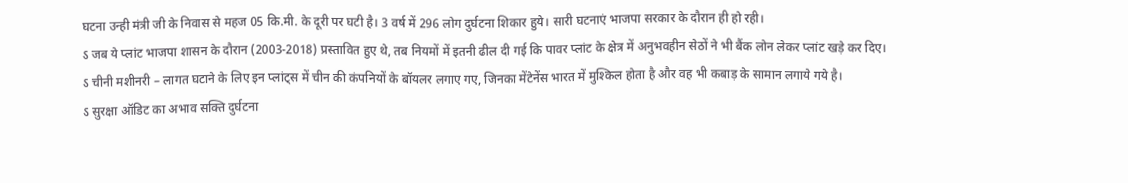घटना उन्ही मंत्री जी के निवास से महज 05 कि.मी. के दूरी पर घटी है। 3 वर्ष में 296 लोग दुर्घटना शिकार हुये। सारी घटनाएं भाजपा सरकार के दौरान ही हो रही।
ऽ जब ये प्लांट भाजपा शासन के दौरान (2003-2018) प्रस्तावित हुए थे, तब नियमों में इतनी ढील दी गई कि पावर प्लांट के क्षेत्र में अनुभवहीन सेठों ने भी बैंक लोन लेकर प्लांट खड़े कर दिए।
ऽ चीनी मशीनरी – लागत घटाने के लिए इन प्लांट्स में चीन की कंपनियों के बॉयलर लगाए गए, जिनका मेंटेनेंस भारत में मुश्किल होता है और वह भी कबाड़ के सामान लगाये गये है।
ऽ सुरक्षा ऑडिट का अभाव सक्ति दुर्घटना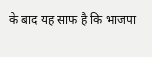के बाद यह साफ है कि भाजपा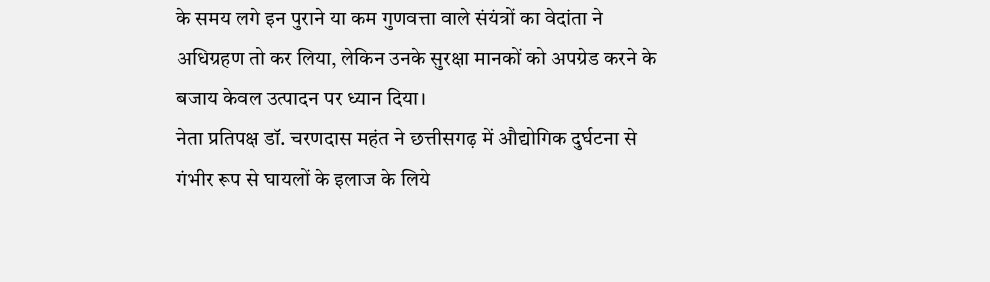के समय लगे इन पुराने या कम गुणवत्ता वाले संयंत्रों का वेदांता ने अधिग्रहण तो कर लिया, लेकिन उनके सुरक्षा मानकों को अपग्रेड करने के बजाय केवल उत्पादन पर ध्यान दिया।
नेता प्रतिपक्ष डॉ. चरणदास महंत ने छत्तीसगढ़ में औद्योगिक दुर्घटना से गंभीर रूप से घायलों के इलाज के लिये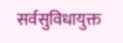सर्वसुविधायुक्त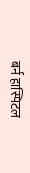बर्न हास्पिटल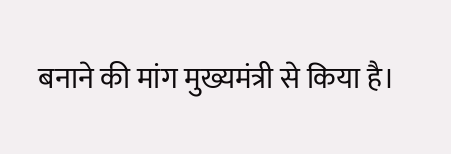बनाने की मांग मुख्यमंत्री से किया है।